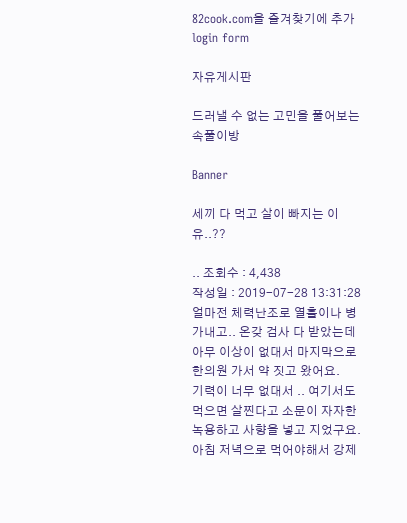82cook.com을 즐겨찾기에 추가
login form

자유게시판

드러낼 수 없는 고민을 풀어보는 속풀이방

Banner

세끼 다 먹고 살이 빠지는 이유..??

.. 조회수 : 4,438
작성일 : 2019-07-28 13:31:28
얼마전 체력난조로 열흘이나 병가내고.. 온갖 검사 다 받았는데
아무 이상이 없대서 마지막으로 한의원 가서 약 짓고 왔어요.
기력이 너무 없대서 .. 여기서도 먹으면 살찐다고 소문이 자자한
녹용하고 사향을 넣고 지었구요.
아침 저녁으로 먹어야해서 강제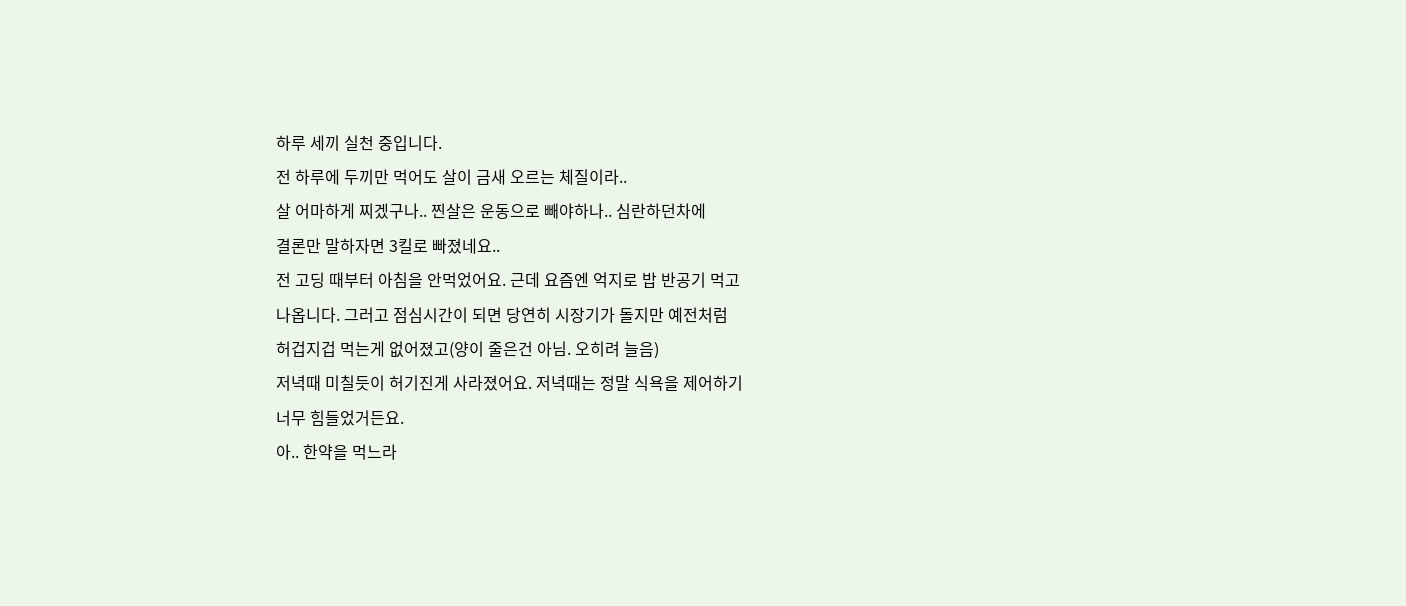하루 세끼 실천 중입니다.
전 하루에 두끼만 먹어도 살이 금새 오르는 체질이라..
살 어마하게 찌겠구나.. 찐살은 운동으로 빼야하나.. 심란하던차에
결론만 말하자면 3킬로 빠졌네요..
전 고딩 때부터 아침을 안먹었어요. 근데 요즘엔 억지로 밥 반공기 먹고
나옵니다. 그러고 점심시간이 되면 당연히 시장기가 돌지만 예전처럼
허겁지겁 먹는게 없어졌고(양이 줄은건 아님. 오히려 늘음)
저녁때 미칠듯이 허기진게 사라졌어요. 저녁때는 정말 식욕을 제어하기
너무 힘들었거든요.
아.. 한약을 먹느라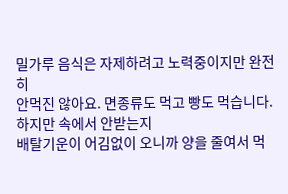밀가루 음식은 자제하려고 노력중이지만 완전히
안먹진 않아요. 면종류도 먹고 빵도 먹습니다. 하지만 속에서 안받는지
배탈기운이 어김없이 오니까 양을 줄여서 먹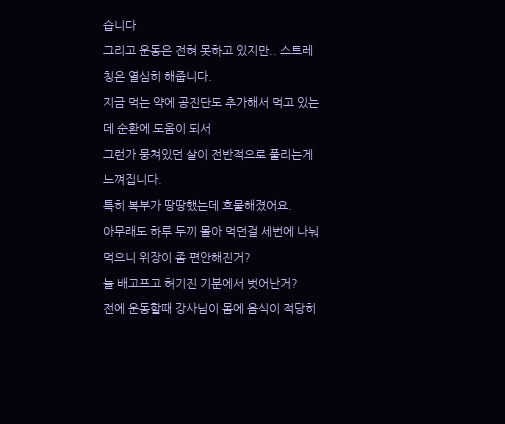습니다
그리고 운동은 전혀 못하고 있지만.. 스트레칭은 열심히 해줍니다.
지금 먹는 약에 공진단도 추가해서 먹고 있는데 순환에 도움이 되서
그런가 뭉쳐있던 살이 전반적으로 풀리는게 느껴집니다.
특히 복부가 땅땅했는데 흐물해졌어요.
아무래도 하루 두끼 몰아 먹던걸 세번에 나눠먹으니 위장이 좀 편안해진거?
늘 배고프고 허기진 기분에서 벗어난거?
전에 운동할때 강사님이 몸에 음식이 적당히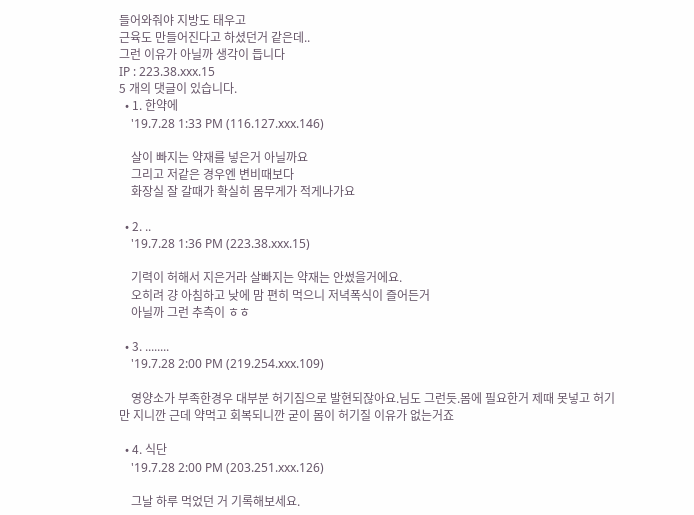들어와줘야 지방도 태우고
근육도 만들어진다고 하셨던거 같은데..
그런 이유가 아닐까 생각이 듭니다
IP : 223.38.xxx.15
5 개의 댓글이 있습니다.
  • 1. 한약에
    '19.7.28 1:33 PM (116.127.xxx.146)

    살이 빠지는 약재를 넣은거 아닐까요
    그리고 저같은 경우엔 변비때보다
    화장실 잘 갈때가 확실히 몸무게가 적게나가요

  • 2. ..
    '19.7.28 1:36 PM (223.38.xxx.15)

    기력이 허해서 지은거라 살빠지는 약재는 안썼을거에요.
    오히려 걍 아침하고 낮에 맘 편히 먹으니 저녁폭식이 즐어든거
    아닐까 그런 추측이 ㅎㅎ

  • 3. ........
    '19.7.28 2:00 PM (219.254.xxx.109)

    영양소가 부족한경우 대부분 허기짐으로 발현되잖아요.님도 그런듯.몸에 필요한거 제때 못넣고 허기만 지니깐 근데 약먹고 회복되니깐 굳이 몸이 허기질 이유가 없는거죠

  • 4. 식단
    '19.7.28 2:00 PM (203.251.xxx.126)

    그날 하루 먹었던 거 기록해보세요.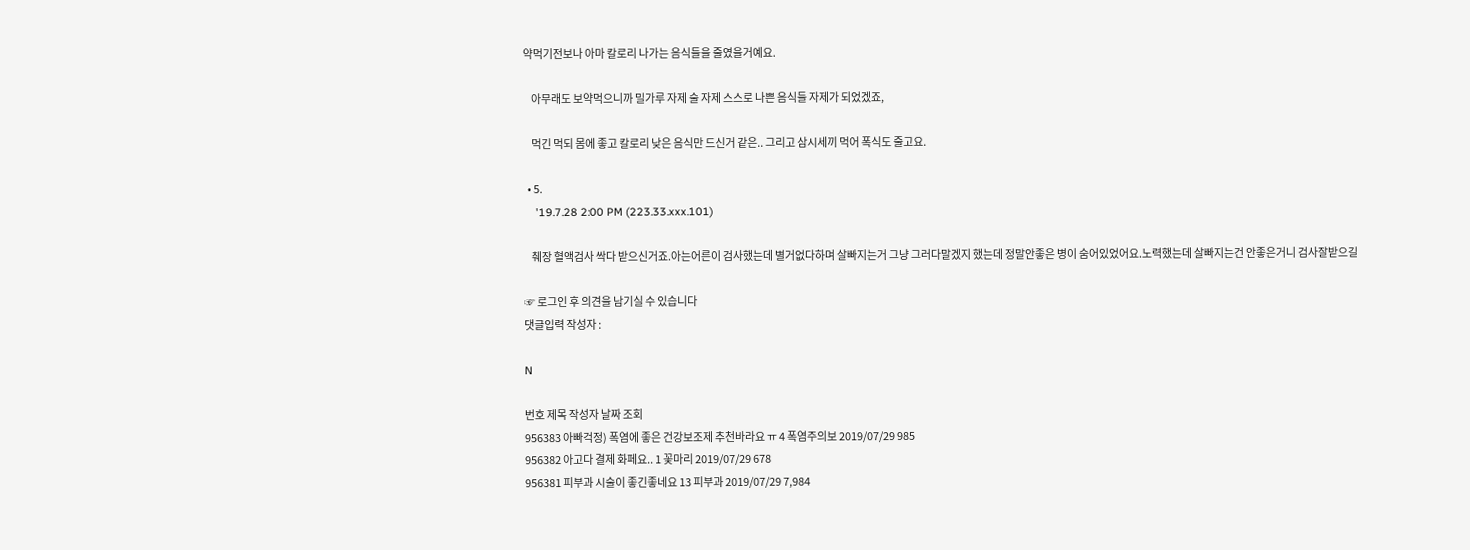약먹기전보나 아마 칼로리 나가는 음식들을 줄였을거예요.

    아무래도 보약먹으니까 밀가루 자제 술 자제 스스로 나쁜 음식들 자제가 되었겠죠,

    먹긴 먹되 몸에 좋고 칼로리 낮은 음식만 드신거 같은.. 그리고 삼시세끼 먹어 폭식도 줄고요.

  • 5.
    '19.7.28 2:00 PM (223.33.xxx.101)

    췌장 혈액검사 싹다 받으신거죠.아는어른이 검사했는데 별거없다하며 살빠지는거 그냥 그러다말겠지 했는데 정말안좋은 병이 숨어있었어요.노력했는데 살빠지는건 안좋은거니 검사잘받으길

☞ 로그인 후 의견을 남기실 수 있습니다
댓글입력 작성자 :

N

번호 제목 작성자 날짜 조회
956383 아빠걱정) 폭염에 좋은 건강보조제 추천바라요 ㅠ 4 폭염주의보 2019/07/29 985
956382 아고다 결제 화페요.. 1 꽃마리 2019/07/29 678
956381 피부과 시술이 좋긴좋네요 13 피부과 2019/07/29 7,984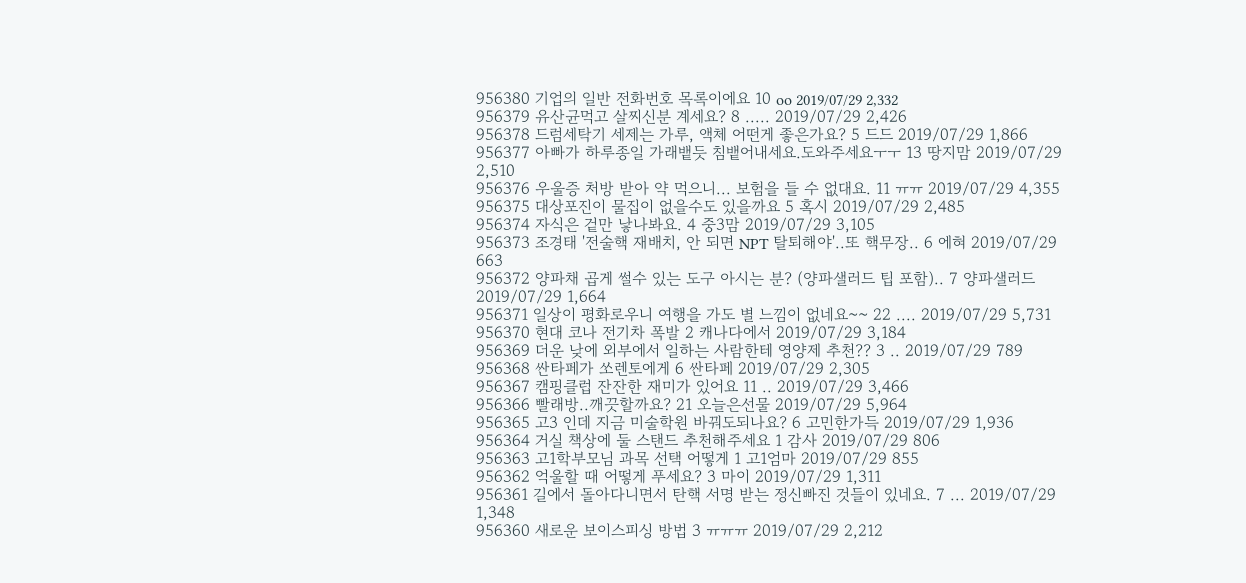956380 기업의 일반 전화번호 목록이에요 10 oo 2019/07/29 2,332
956379 유산균먹고 살찌신분 계세요? 8 ..... 2019/07/29 2,426
956378 드럼세탁기 세제는 가루, 액체 어떤게 좋은가요? 5 드드 2019/07/29 1,866
956377 아빠가 하루종일 가래뱉듯 침뱉어내세요.도와주세요ㅜㅜ 13 땅지맘 2019/07/29 2,510
956376 우울증 처방 받아 약 먹으니... 보험을 들 수 없대요. 11 ㅠㅠ 2019/07/29 4,355
956375 대상포진이 물집이 없을수도 있을까요 5 혹시 2019/07/29 2,485
956374 자식은 겉만 낳나봐요. 4 중3맘 2019/07/29 3,105
956373 조경태 '전술핵 재배치, 안 되면 NPT 탈퇴해야'..또 핵무장.. 6 에혀 2019/07/29 663
956372 양파채 곱게 썰수 있는 도구 아시는 분? (양파샐러드 팁 포함).. 7 양파샐러드 2019/07/29 1,664
956371 일상이 평화로우니 여행을 가도 별 느낌이 없네요~~ 22 .... 2019/07/29 5,731
956370 현대 코나 전기차 폭발 2 캐나다에서 2019/07/29 3,184
956369 더운 낮에 외부에서 일하는 사람한테 영양제 추천?? 3 .. 2019/07/29 789
956368 싼타페가 쏘렌토에게 6 싼타페 2019/07/29 2,305
956367 캠핑클럽 잔잔한 재미가 있어요 11 .. 2019/07/29 3,466
956366 빨래방..깨끗할까요? 21 오늘은선물 2019/07/29 5,964
956365 고3 인데 지금 미술학원 바꿔도되나요? 6 고민한가득 2019/07/29 1,936
956364 거실 책상에 둘 스탠드 추천해주세요 1 감사 2019/07/29 806
956363 고1학부모님 과목 선택 어떻게 1 고1엄마 2019/07/29 855
956362 억울할 때 어떻게 푸세요? 3 마이 2019/07/29 1,311
956361 길에서 돌아다니면서 탄핵 서명 받는 정신빠진 것들이 있네요. 7 ... 2019/07/29 1,348
956360 새로운 보이스피싱 방법 3 ㅠㅠㅠ 2019/07/29 2,212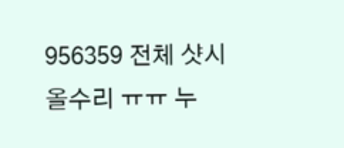956359 전체 샷시 올수리 ㅠㅠ 누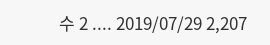수 2 .... 2019/07/29 2,207